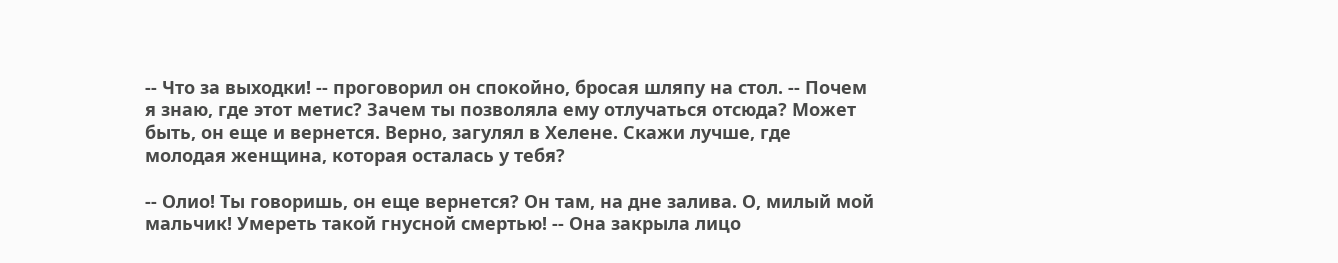-- Что за выходки! -- проговорил он спокойно, бросая шляпу на стол. -- Почем я знаю, где этот метис? Зачем ты позволяла ему отлучаться отсюда? Может быть, он еще и вернется. Верно, загулял в Хелене. Скажи лучше, где молодая женщина, которая осталась у тебя?

-- Олио! Ты говоришь, он еще вернется? Он там, на дне залива. О, милый мой мальчик! Умереть такой гнусной смертью! -- Она закрыла лицо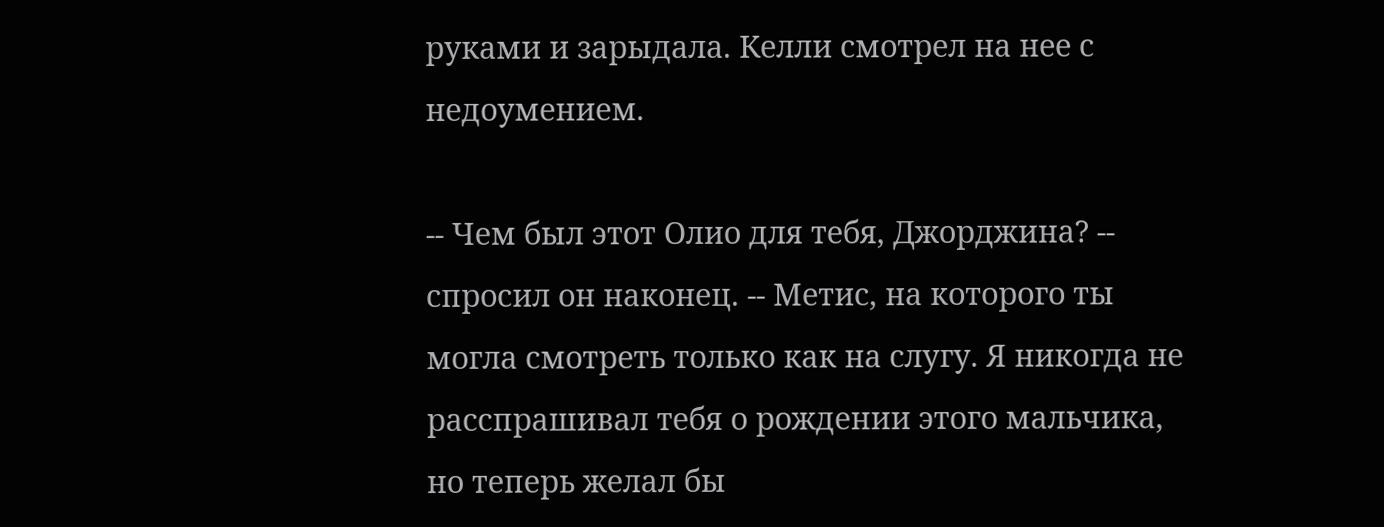руками и зарыдала. Келли смотрел на нее с недоумением.

-- Чем был этот Олио для тебя, Джорджина? -- спросил он наконец. -- Метис, на которого ты могла смотреть только как на слугу. Я никогда не расспрашивал тебя о рождении этого мальчика, но теперь желал бы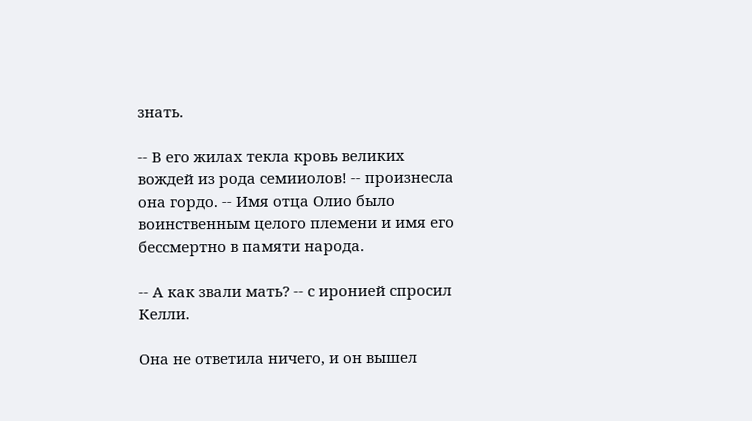знать.

-- В его жилах текла кровь великих вождей из рода семииолов! -- произнесла она гордо. -- Имя отца Олио было воинственным целого племени и имя его бессмертно в памяти народа.

-- А как звали мать? -- с иронией спросил Келли.

Она не ответила ничего, и он вышел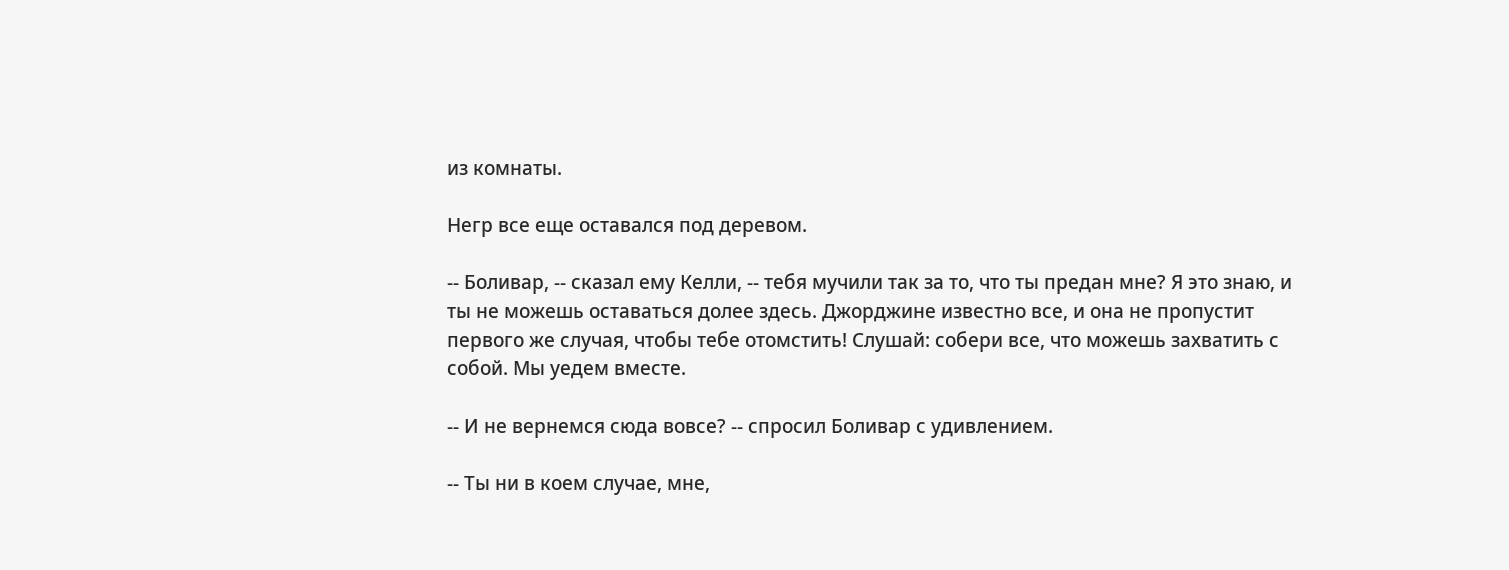из комнаты.

Негр все еще оставался под деревом.

-- Боливар, -- сказал ему Келли, -- тебя мучили так за то, что ты предан мне? Я это знаю, и ты не можешь оставаться долее здесь. Джорджине известно все, и она не пропустит первого же случая, чтобы тебе отомстить! Слушай: собери все, что можешь захватить с собой. Мы уедем вместе.

-- И не вернемся сюда вовсе? -- спросил Боливар с удивлением.

-- Ты ни в коем случае, мне,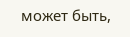может быть,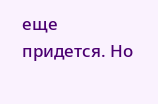еще придется. Но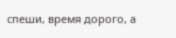спеши, время дорого, а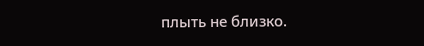плыть не близко.